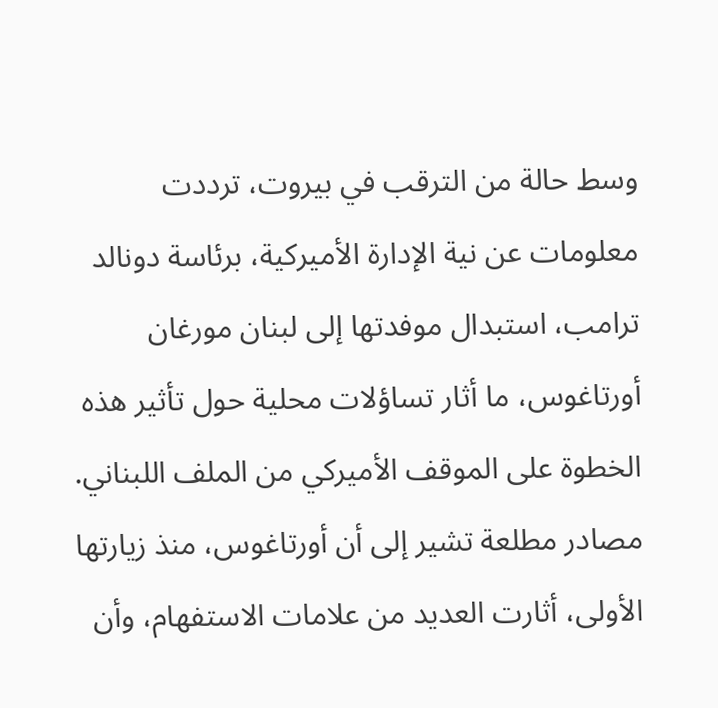وسط حالة من الترقب في بيروت، ترددت معلومات عن نية الإدارة الأميركية، برئاسة دونالد ترامب، استبدال موفدتها إلى لبنان مورغان أورتاغوس، ما أثار تساؤلات محلية حول تأثير هذه الخطوة على الموقف الأميركي من الملف اللبناني.
مصادر مطلعة تشير إلى أن أورتاغوس، منذ زيارتها الأولى، أثارت العديد من علامات الاستفهام، وأن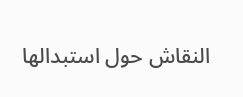النقاش حول استبدالها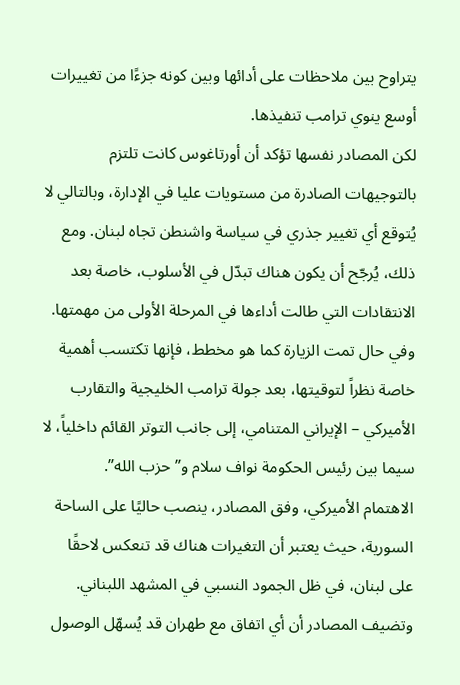يتراوح بين ملاحظات على أدائها وبين كونه جزءًا من تغييرات أوسع ينوي ترامب تنفيذها.
لكن المصادر نفسها تؤكد أن أورتاغوس كانت تلتزم بالتوجيهات الصادرة من مستويات عليا في الإدارة، وبالتالي لا يُتوقع أي تغيير جذري في سياسة واشنطن تجاه لبنان. ومع ذلك، يُرجّح أن يكون هناك تبدّل في الأسلوب، خاصة بعد الانتقادات التي طالت أداءها في المرحلة الأولى من مهمتها.
وفي حال تمت الزيارة كما هو مخطط، فإنها تكتسب أهمية خاصة نظراً لتوقيتها، بعد جولة ترامب الخليجية والتقارب الأميركي – الإيراني المتنامي، إلى جانب التوتر القائم داخلياً، لا سيما بين رئيس الحكومة نواف سلام و”حزب الله”.
الاهتمام الأميركي، وفق المصادر، ينصب حاليًا على الساحة السورية، حيث يعتبر أن التغيرات هناك قد تنعكس لاحقًا على لبنان، في ظل الجمود النسبي في المشهد اللبناني. وتضيف المصادر أن أي اتفاق مع طهران قد يُسهّل الوصول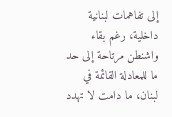إلى تفاهمات لبنانية داخلية، رغم بقاء واشنطن مرتاحة إلى حد ما للمعادلة القائمة في لبنان، ما دامت لا تهدد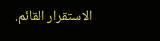الاستقرار القائم.